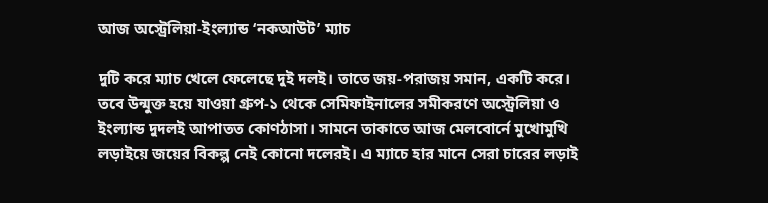আজ অস্ট্রেলিয়া-ইংল্যান্ড ‘নকআউট’ ম্যাচ

দুটি করে ম্যাচ খেলে ফেলেছে দুই দলই। তাতে জয়-পরাজয় সমান, একটি করে। তবে উন্মুক্ত হয়ে যাওয়া গ্রুপ-১ থেকে সেমিফাইনালের সমীকরণে অস্ট্রেলিয়া ও ইংল্যান্ড দুদলই আপাতত কোণঠাসা। সামনে তাকাতে আজ মেলবোর্নে মুখোমুখি লড়াইয়ে জয়ের বিকল্প নেই কোনো দলেরই। এ ম্যাচে হার মানে সেরা চারের লড়াই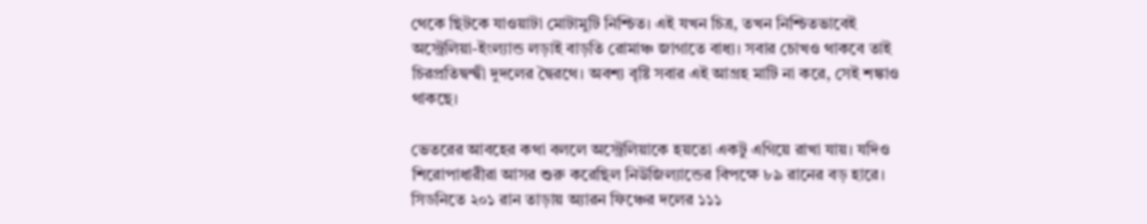থেকে ছিটকে যাওয়াটা মোটামুটি নিশ্চিত। এই যখন চিত্র, তখন নিশ্চিতভাবেই অস্ট্রেলিয়া-ইংল্যান্ড লড়াই বাড়তি রোমাঞ্চ জাগাতে বাধ্য। সবার চোখও থাকবে তাই চিরপ্রতিদ্বন্দ্বী দুদলের দ্বৈরথে। অবশ্য বৃষ্টি সবার এই আগ্রহ মাটি না করে, সেই শঙ্কাও থাকছে।

ভেতরের আবহের কথা বললে অস্ট্রেলিয়াকে হয়তো একটু এগিয়ে রাখা যায়। যদিও শিরোপাধারীরা আসর শুরু করেছিল নিউজিল্যান্ডের বিপক্ষে ৮৯ রানের বড় হারে। সিডনিতে ২০১ রান তাড়ায় অ্যারন ফিঞ্চের দলের ১১১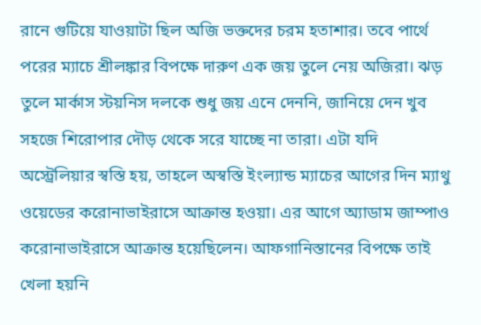রানে গুটিয়ে যাওয়াটা ছিল অজি ভক্তদের চরম হতাশার। তবে পার্থে পরের ম্যাচে শ্রীলঙ্কার বিপক্ষে দারুণ এক জয় তুলে নেয় অজিরা। ঝড় তুলে মার্কাস স্টয়নিস দলকে শুধু জয় এনে দেননি, জানিয়ে দেন খুব সহজে শিরোপার দৌড় থেকে সরে যাচ্ছে না তারা। এটা যদি অস্ট্রেলিয়ার স্বস্তি হয়, তাহলে অস্বস্তি ইংল্যান্ড ম্যাচের আগের দিন ম্যাথু ওয়েডের করোনাভাইরাসে আক্রান্ত হওয়া। এর আগে অ্যাডাম জাম্পাও করোনাভাইরাসে আক্রান্ত হয়েছিলেন। আফগানিস্তানের বিপক্ষে তাই খেলা হয়নি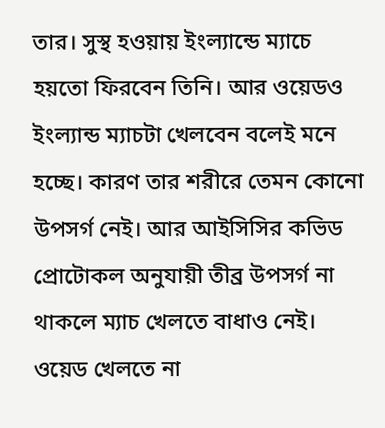তার। সুস্থ হওয়ায় ইংল্যান্ডে ম্যাচে হয়তো ফিরবেন তিনি। আর ওয়েডও ইংল্যান্ড ম্যাচটা খেলবেন বলেই মনে হচ্ছে। কারণ তার শরীরে তেমন কোনো উপসর্গ নেই। আর আইসিসির কভিড প্রোটোকল অনুযায়ী তীব্র উপসর্গ না থাকলে ম্যাচ খেলতে বাধাও নেই। ওয়েড খেলতে না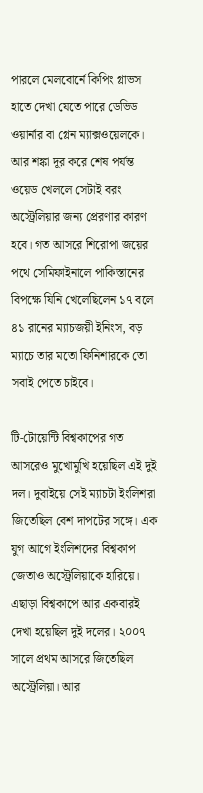পারলে মেলবোর্নে কিপিং গ্লাভস হাতে দেখা যেতে পারে ডেভিড ওয়ার্নার বা গ্লেন ম্যাক্সওয়েলকে। আর শঙ্কা দূর করে শেষ পর্যন্ত ওয়েড খেললে সেটাই বরং অস্ট্রেলিয়ার জন্য প্রেরণার কারণ হবে। গত আসরে শিরোপা জয়ের পথে সেমিফাইনালে পাকিস্তানের বিপক্ষে যিনি খেলেছিলেন ১৭ বলে ৪১ রানের ম্যাচজয়ী ইনিংস, বড় ম্যাচে তার মতো ফিনিশারকে তো সবাই পেতে চাইবে।

টি-টোয়েন্টি বিশ্বকাপের গত আসরেও মুখোমুখি হয়েছিল এই দুই দল। দুবাইয়ে সেই ম্যাচটা ইংলিশরা জিতেছিল বেশ দাপটের সঙ্গে। এক যুগ আগে ইংলিশদের বিশ্বকাপ জেতাও অস্ট্রেলিয়াকে হারিয়ে। এছাড়া বিশ্বকাপে আর একবারই দেখা হয়েছিল দুই দলের। ২০০৭ সালে প্রথম আসরে জিতেছিল অস্ট্রেলিয়া। আর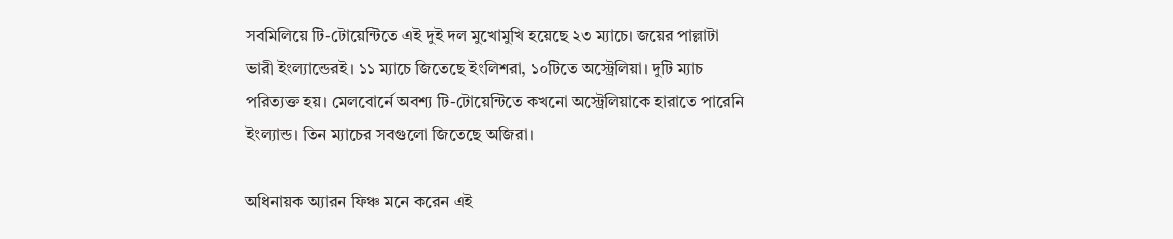সবমিলিয়ে টি-টোয়েন্টিতে এই দুই দল মুখোমুখি হয়েছে ২৩ ম্যাচে। জয়ের পাল্লাটা ভারী ইংল্যান্ডেরই। ১১ ম্যাচে জিতেছে ইংলিশরা, ১০টিতে অস্ট্রেলিয়া। দুটি ম্যাচ পরিত্যক্ত হয়। মেলবোর্নে অবশ্য টি-টোয়েন্টিতে কখনো অস্ট্রেলিয়াকে হারাতে পারেনি ইংল্যান্ড। তিন ম্যাচের সবগুলো জিতেছে অজিরা।

অধিনায়ক অ্যারন ফিঞ্চ মনে করেন এই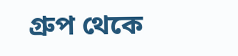গ্রুপ থেকে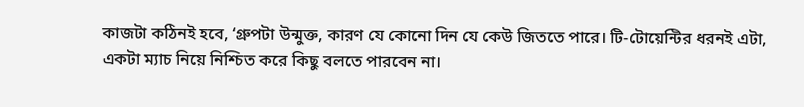কাজটা কঠিনই হবে, ‘গ্রুপটা উন্মুক্ত, কারণ যে কোনো দিন যে কেউ জিততে পারে। টি-টোয়েন্টির ধরনই এটা, একটা ম্যাচ নিয়ে নিশ্চিত করে কিছু বলতে পারবেন না।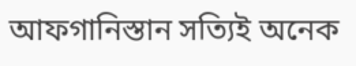আফগানিস্তান সত্যিই অনেক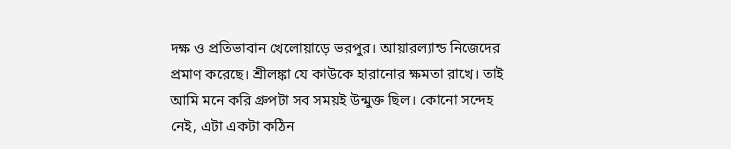দক্ষ ও প্রতিভাবান খেলোয়াড়ে ভরপুর। আয়ারল্যান্ড নিজেদের প্রমাণ করেছে। শ্রীলঙ্কা যে কাউকে হারানোর ক্ষমতা রাখে। তাই আমি মনে করি গ্রুপটা সব সময়ই উন্মুক্ত ছিল। কোনো সন্দেহ নেই, এটা একটা কঠিন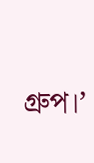গ্রুপ।’